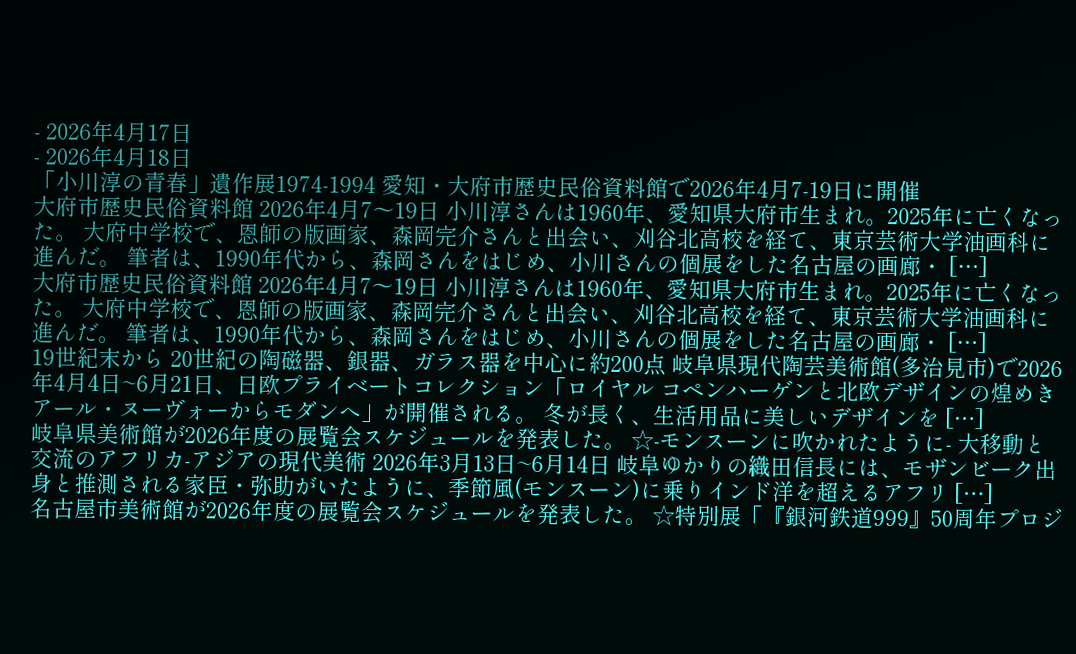- 2026年4月17日
- 2026年4月18日
「小川淳の青春」遺作展1974-1994 愛知・大府市歴史民俗資料館で2026年4月7-19日に開催
大府市歴史民俗資料館 2026年4月7〜19日 小川淳さんは1960年、愛知県大府市生まれ。2025年に亡くなった。 大府中学校で、恩師の版画家、森岡完介さんと出会い、刈谷北高校を経て、東京芸術大学油画科に進んだ。 筆者は、1990年代から、森岡さんをはじめ、小川さんの個展をした名古屋の画廊・ […]
大府市歴史民俗資料館 2026年4月7〜19日 小川淳さんは1960年、愛知県大府市生まれ。2025年に亡くなった。 大府中学校で、恩師の版画家、森岡完介さんと出会い、刈谷北高校を経て、東京芸術大学油画科に進んだ。 筆者は、1990年代から、森岡さんをはじめ、小川さんの個展をした名古屋の画廊・ […]
19世紀末から 20世紀の陶磁器、銀器、ガラス器を中心に約200点 岐阜県現代陶芸美術館(多治見市)で2026年4月4日~6月21日、日欧プライベートコレクション「ロイヤル コペンハーゲンと北欧デザインの煌めき アール・ヌーヴォーからモダンへ」が開催される。 冬が長く、生活用品に美しいデザインを […]
岐阜県美術館が2026年度の展覧会スケジュールを発表した。 ☆-モンスーンに吹かれたように- 大移動と交流のアフリカ‐アジアの現代美術 2026年3月13日~6月14日 岐阜ゆかりの織田信長には、モザンビーク出身と推測される家臣・弥助がいたように、季節風(モンスーン)に乗りインド洋を超えるアフリ […]
名古屋市美術館が2026年度の展覧会スケジュールを発表した。 ☆特別展「『銀河鉄道999』50周年プロジ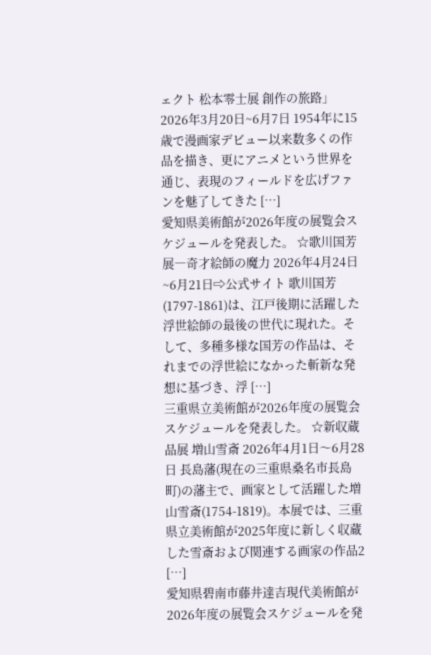ェクト 松本零士展 創作の旅路」 2026年3月20日~6月7日 1954年に15歳で漫画家デビュー以来数多くの作品を描き、更にアニメという世界を通じ、表現のフィールドを広げファンを魅了してきた […]
愛知県美術館が2026年度の展覧会スケジュールを発表した。 ☆歌川国芳展―奇才絵師の魔力 2026年4月24日~6月21日⇨公式サイト 歌川国芳(1797-1861)は、江戸後期に活躍した浮世絵師の最後の世代に現れた。そして、多種多様な国芳の作品は、それまでの浮世絵になかった斬新な発想に基づき、浮 […]
三重県立美術館が2026年度の展覧会スケジュールを発表した。 ☆新収蔵品展 増山雪斎 2026年4月1日〜6月28日 長島藩(現在の三重県桑名市長島町)の藩主で、画家として活躍した増山雪斎(1754-1819)。本展では、三重県立美術館が2025年度に新しく収蔵した雪斎および関連する画家の作品2 […]
愛知県碧南市藤井達吉現代美術館が2026年度の展覧会スケジュールを発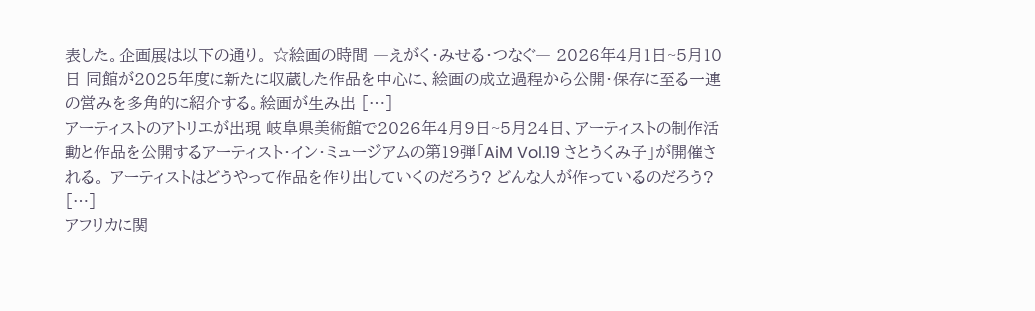表した。企画展は以下の通り。 ☆絵画の時間 ―えがく・みせる・つなぐ― 2026年4月1日~5月10日 同館が2025年度に新たに収蔵した作品を中心に、絵画の成立過程から公開・保存に至る一連の営みを多角的に紹介する。絵画が生み出 […]
アーティストのアトリエが出現 岐阜県美術館で2026年4月9日~5月24日、アーティストの制作活動と作品を公開するアーティスト・イン・ミュージアムの第19弾「AiM Vol.19 さとうくみ子」が開催される。 アーティストはどうやって作品を作り出していくのだろう? どんな人が作っているのだろう? […]
アフリカに関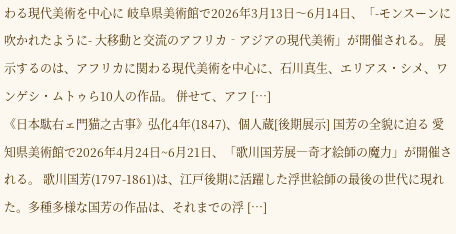わる現代美術を中心に 岐阜県美術館で2026年3月13日〜6月14日、「-モンスーンに吹かれたように- 大移動と交流のアフリカ‐アジアの現代美術」が開催される。 展示するのは、アフリカに関わる現代美術を中心に、石川真生、エリアス・シメ、ワンゲシ・ムトゥら10人の作品。 併せて、アフ […]
《日本駄右ェ門猫之古事》弘化4年(1847)、個人蔵[後期展示] 国芳の全貌に迫る 愛知県美術館で2026年4月24日~6月21日、「歌川国芳展―奇才絵師の魔力」が開催される。 歌川国芳(1797-1861)は、江戸後期に活躍した浮世絵師の最後の世代に現れた。多種多様な国芳の作品は、それまでの浮 […]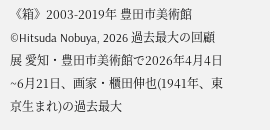《箱》2003-2019年 豊田市美術館©Hitsuda Nobuya, 2026 過去最大の回顧展 愛知・豊田市美術館で2026年4月4日~6月21日、画家・櫃田伸也(1941年、東京生まれ)の過去最大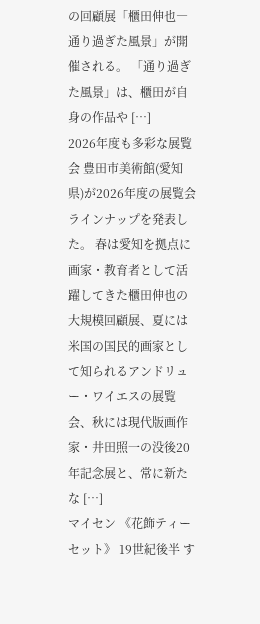の回顧展「櫃田伸也―通り過ぎた風景」が開催される。 「通り過ぎた風景」は、櫃田が自身の作品や […]
2026年度も多彩な展覧会 豊田市美術館(愛知県)が2026年度の展覧会ラインナップを発表した。 春は愛知を拠点に画家・教育者として活躍してきた櫃田伸也の大規模回顧展、夏には米国の国民的画家として知られるアンドリュー・ワイエスの展覧会、秋には現代版画作家・井田照一の没後20年記念展と、常に新たな […]
マイセン 《花飾ティーセット》 19世紀後半 す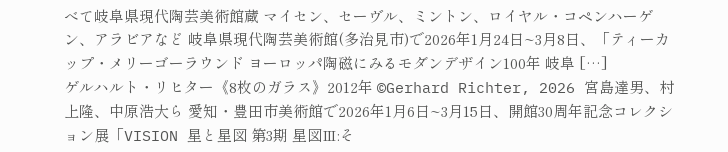べて岐阜県現代陶芸美術館蔵 マイセン、セーヴル、ミントン、ロイヤル・コペンハーゲン、アラビアなど 岐阜県現代陶芸美術館(多治見市)で2026年1月24日~3月8日、「ティーカップ・メリーゴーラウンド ヨーロッパ陶磁にみるモダンデザイン100年 岐阜 […]
ゲルハルト・リヒター《8枚のガラス》2012年 ©Gerhard Richter, 2026 宮島達男、村上隆、中原浩大ら 愛知・豊田市美術館で2026年1月6日~3月15日、開館30周年記念コレクション展「VISION 星と星図 第3期 星図Ⅲ:そ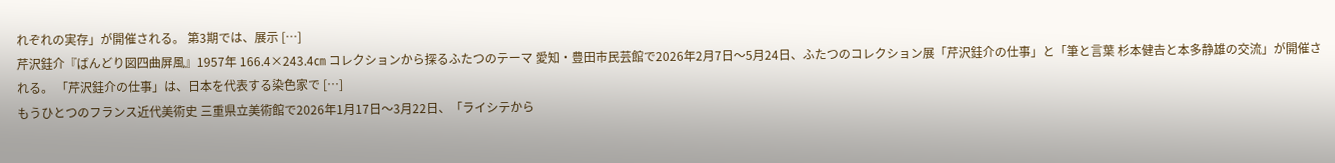れぞれの実存」が開催される。 第3期では、展示 […]
芹沢銈介『ばんどり図四曲屏風』1957年 166.4×243.4㎝ コレクションから探るふたつのテーマ 愛知・豊田市民芸館で2026年2月7日〜5月24日、ふたつのコレクション展「芹沢銈介の仕事」と「筆と言葉 杉本健𠮷と本多静雄の交流」が開催される。 「芹沢銈介の仕事」は、日本を代表する染色家で […]
もうひとつのフランス近代美術史 三重県立美術館で2026年1月17日〜3月22日、「ライシテから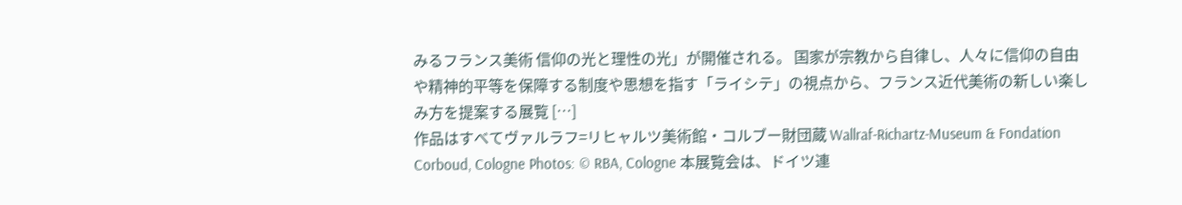みるフランス美術 信仰の光と理性の光」が開催される。 国家が宗教から自律し、人々に信仰の自由や精神的平等を保障する制度や思想を指す「ライシテ」の視点から、フランス近代美術の新しい楽しみ方を提案する展覧 […]
作品はすべてヴァルラフ=リヒャルツ美術館・コルブー財団蔵 Wallraf-Richartz-Museum & Fondation Corboud, Cologne Photos: © RBA, Cologne 本展覧会は、ドイツ連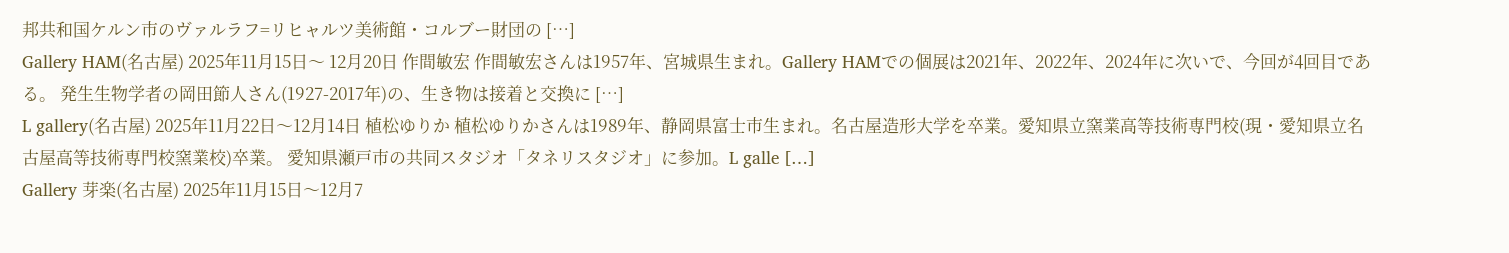邦共和国ケルン市のヴァルラフ=リヒャルツ美術館・コルブー財団の […]
Gallery HAM(名古屋) 2025年11月15日〜 12月20日 作間敏宏 作間敏宏さんは1957年、宮城県生まれ。Gallery HAMでの個展は2021年、2022年、2024年に次いで、今回が4回目である。 発生生物学者の岡田節人さん(1927-2017年)の、生き物は接着と交換に […]
L gallery(名古屋) 2025年11月22日〜12月14日 植松ゆりか 植松ゆりかさんは1989年、静岡県富士市生まれ。名古屋造形大学を卒業。愛知県立窯業高等技術専門校(現・愛知県立名古屋高等技術専門校窯業校)卒業。 愛知県瀬戸市の共同スタジオ「タネリスタジオ」に参加。L galle […]
Gallery 芽楽(名古屋) 2025年11月15日〜12月7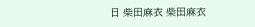日 柴田麻衣 柴田麻衣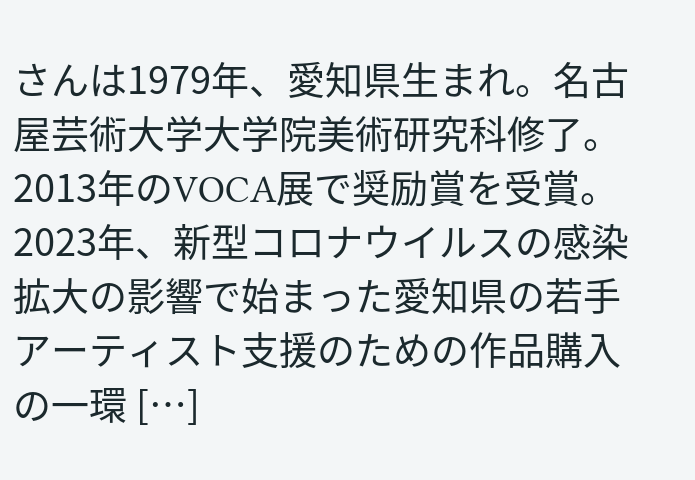さんは1979年、愛知県生まれ。名古屋芸術大学大学院美術研究科修了。2013年のVOCA展で奨励賞を受賞。2023年、新型コロナウイルスの感染拡大の影響で始まった愛知県の若手アーティスト支援のための作品購入の一環 […]